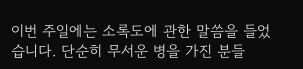이번 주일에는 소록도에 관한 말씀을 들었습니다. 단순히 무서운 병을 가진 분들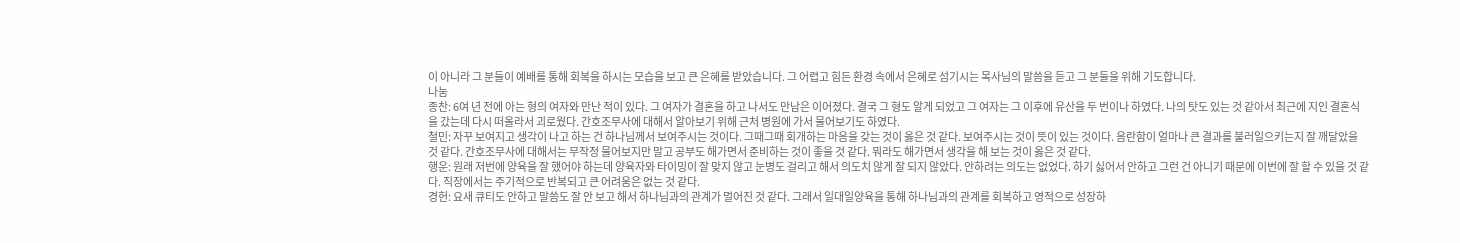이 아니라 그 분들이 예배를 통해 회복을 하시는 모습을 보고 큰 은혜를 받았습니다. 그 어렵고 힘든 환경 속에서 은혜로 섬기시는 목사님의 말씀을 듣고 그 분들을 위해 기도합니다.
나눔
종찬: 6여 년 전에 아는 형의 여자와 만난 적이 있다. 그 여자가 결혼을 하고 나서도 만남은 이어졌다. 결국 그 형도 알게 되었고 그 여자는 그 이후에 유산을 두 번이나 하였다. 나의 탓도 있는 것 같아서 최근에 지인 결혼식을 갔는데 다시 떠올라서 괴로웠다. 간호조무사에 대해서 알아보기 위해 근처 병원에 가서 물어보기도 하였다.
철민: 자꾸 보여지고 생각이 나고 하는 건 하나님께서 보여주시는 것이다. 그때그때 회개하는 마음을 갖는 것이 옳은 것 같다. 보여주시는 것이 뜻이 있는 것이다. 음란함이 얼마나 큰 결과를 불러일으키는지 잘 깨달았을 것 같다. 간호조무사에 대해서는 무작정 물어보지만 말고 공부도 해가면서 준비하는 것이 좋을 것 같다. 뭐라도 해가면서 생각을 해 보는 것이 옳은 것 같다.
행운: 원래 저번에 양육을 잘 했어야 하는데 양육자와 타이밍이 잘 맞지 않고 눈병도 걸리고 해서 의도치 않게 잘 되지 않았다. 안하려는 의도는 없었다. 하기 싫어서 안하고 그런 건 아니기 때문에 이번에 잘 할 수 있을 것 같다. 직장에서는 주기적으로 반복되고 큰 어려움은 없는 것 같다.
경헌: 요새 큐티도 안하고 말씀도 잘 안 보고 해서 하나님과의 관계가 멀어진 것 같다. 그래서 일대일양육을 통해 하나님과의 관계를 회복하고 영적으로 성장하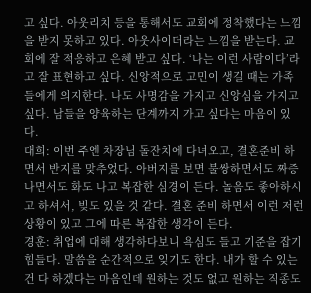고 싶다. 아웃리치 등을 통해서도 교회에 정착했다는 느낌을 받지 못하고 있다. 아웃사이더라는 느낌을 받는다. 교회에 잘 적응하고 은혜 받고 싶다. ‘나는 이런 사람이다’라고 잘 표현하고 싶다. 신앙적으로 고민이 생길 때는 가족들에게 의지한다. 나도 사명감을 가지고 신앙심을 가지고 싶다. 남들을 양육하는 단계까지 가고 싶다는 마음이 있다.
대희: 이번 주엔 차장님 돌잔치에 다녀오고, 결혼준비 하면서 반지를 맞추었다. 아버지를 보면 불쌍하면서도 짜증나면서도 화도 나고 복잡한 심경이 든다. 놀음도 좋아하시고 하셔서, 빚도 있을 것 같다. 결혼 준비 하면서 이런 저런 상황이 있고 그에 따른 복잡한 생각이 든다.
경훈: 취업에 대해 생각하다보니 욕심도 들고 기준을 잡기 힘들다. 말씀을 순간적으로 잊기도 한다. 내가 할 수 있는 건 다 하겠다는 마음인데 원하는 것도 없고 원하는 직종도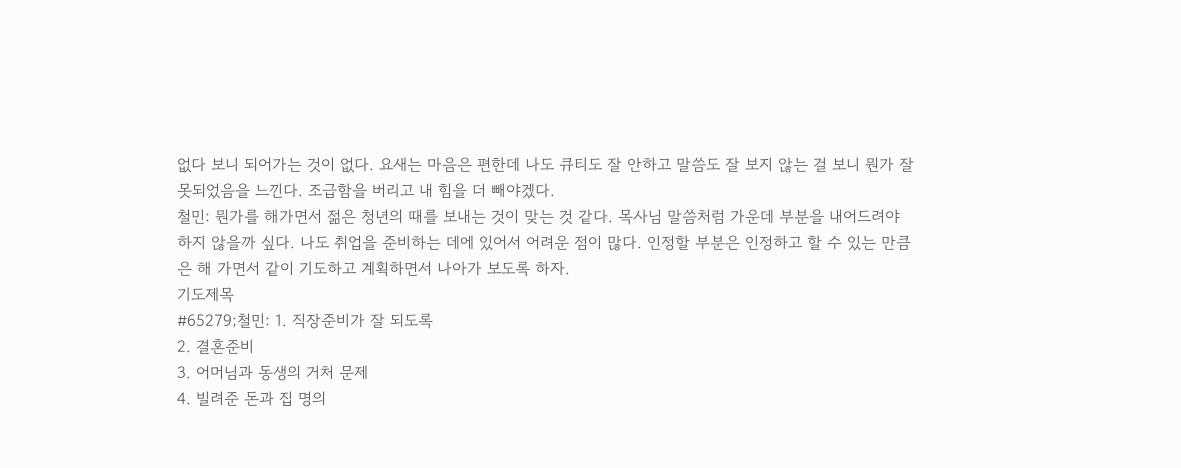없다 보니 되어가는 것이 없다. 요새는 마음은 편한데 나도 큐티도 잘 안하고 말씀도 잘 보지 않는 걸 보니 뭔가 잘못되었음을 느낀다. 조급함을 버리고 내 힘을 더 빼야겠다.
철민: 뭔가를 해가면서 젊은 청년의 때를 보내는 것이 맞는 것 같다. 목사님 말씀처럼 가운데 부분을 내어드려야 하지 않을까 싶다. 나도 취업을 준비하는 데에 있어서 어려운 점이 많다. 인정할 부분은 인정하고 할 수 있는 만큼은 해 가면서 같이 기도하고 계획하면서 나아가 보도록 하자.
기도제목
#65279;철민: 1. 직장준비가 잘 되도록
2. 결혼준비
3. 어머님과 동생의 거처 문제
4. 빌려준 돈과 집 명의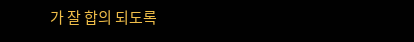가 잘 합의 되도록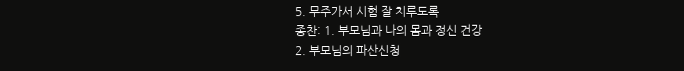5. 무주가서 시험 잘 치루도록
종찬: 1. 부모님과 나의 몸과 정신 건강
2. 부모님의 파산신청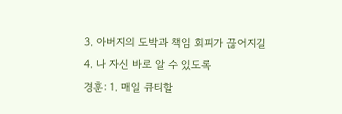3. 아버지의 도박과 책임 회피가 끊어지길
4. 나 자신 바로 알 수 있도록
경훈: 1. 매일 큐티할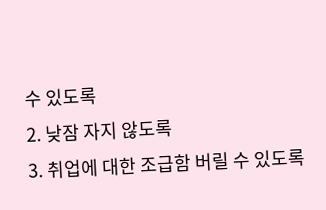수 있도록
2. 낮잠 자지 않도록
3. 취업에 대한 조급함 버릴 수 있도록